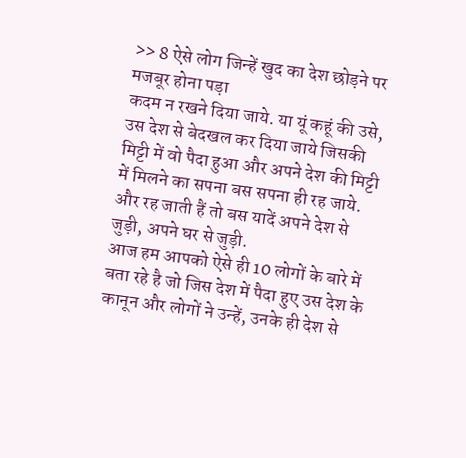>> 8 ऐसे लोग जिन्हें खुद का देश छोड़ने पर मजबूर होना पड़ा
कदम न रखने दिया जाये. या यूं कहूं की उसे, उस देश से बेदखल कर दिया जाये जिसकी मिट्टी में वो पैदा हुआ और अपने देश की मिट्टी में मिलने का सपना बस सपना ही रह जाये. और रह जाती हैं तो बस यादें अपने देश से जुड़ी, अपने घर से जुड़ी.
आज हम आपको ऐसे ही 10 लोगों के बारे में बता रहे है जो जिस देश में पैदा हुए उस देश के कानून और लोगों ने उन्हें, उनके ही देश से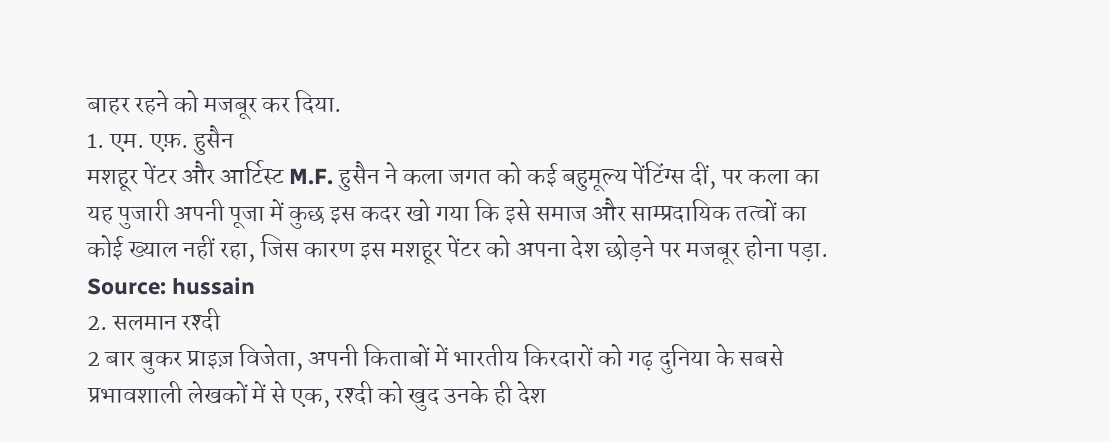बाहर रहने को मजबूर कर दिया.
1. एम. एफ़. हुसैन
मशहूर पेंटर और आर्टिस्ट M.F. हुसैन ने कला जगत को कई बहुमूल्य पेंटिंग्स दीं, पर कला का यह पुजारी अपनी पूजा में कुछ इस कदर खो गया कि इसे समाज और साम्प्रदायिक तत्वों का कोई ख्याल नहीं रहा, जिस कारण इस मशहूर पेंटर को अपना देश छोड़ने पर मजबूर होना पड़ा.
Source: hussain
2. सलमान रश्दी
2 बार बुकर प्राइज़ विजेता, अपनी किताबों में भारतीय किरदारों को गढ़ दुनिया के सबसे प्रभावशाली लेखकों में से एक, रश्दी को खुद उनके ही देश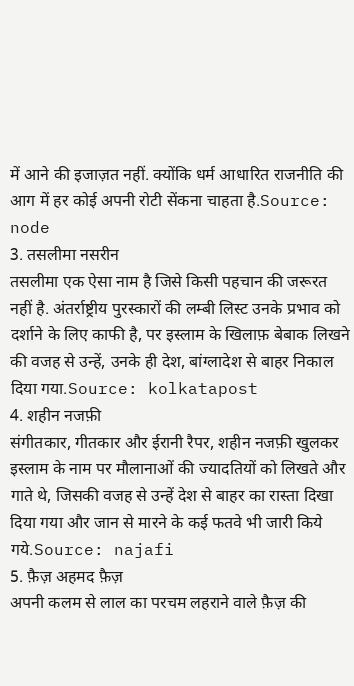में आने की इजाज़त नहीं. क्योंकि धर्म आधारित राजनीति की आग में हर कोई अपनी रोटी सेंकना चाहता है.Source: node
3. तसलीमा नसरीन
तसलीमा एक ऐसा नाम है जिसे किसी पहचान की जरूरत नहीं है. अंतर्राष्ट्रीय पुरस्कारों की लम्बी लिस्ट उनके प्रभाव को दर्शाने के लिए काफी है, पर इस्लाम के खिलाफ़ बेबाक लिखने की वजह से उन्हें, उनके ही देश, बांग्लादेश से बाहर निकाल दिया गया.Source: kolkatapost
4. शहीन नजफ़ी
संगीतकार, गीतकार और ईरानी रैपर, शहीन नजफ़ी खुलकर इस्लाम के नाम पर मौलानाओं की ज्यादतियों को लिखते और गाते थे, जिसकी वजह से उन्हें देश से बाहर का रास्ता दिखा दिया गया और जान से मारने के कई फतवे भी जारी किये गये.Source: najafi
5. फ़ैज़ अहमद फ़ैज़
अपनी कलम से लाल का परचम लहराने वाले फ़ैज़ की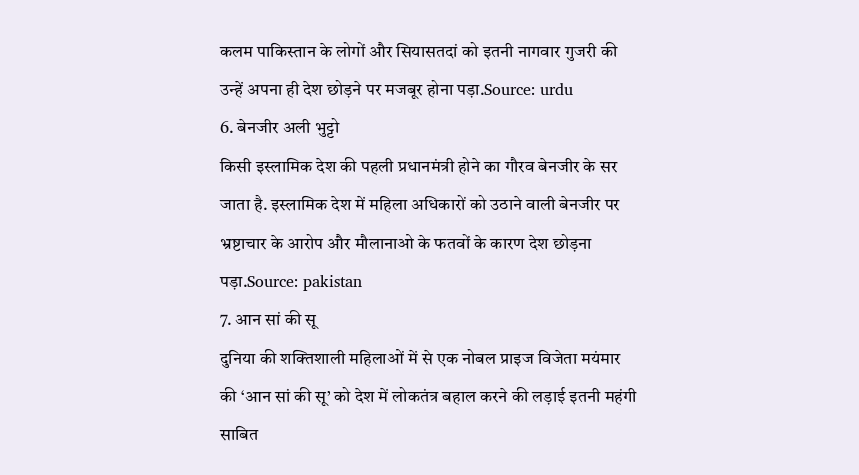कलम पाकिस्तान के लोगों और सियासतदां को इतनी नागवार गुजरी की उन्हें अपना ही देश छोड़ने पर मजबूर होना पड़ा.Source: urdu
6. बेनजीर अली भुट्टो
किसी इस्लामिक देश की पहली प्रधानमंत्री होने का गौरव बेनजीर के सर जाता है. इस्लामिक देश में महिला अधिकारों को उठाने वाली बेनजीर पर भ्रष्टाचार के आरोप और मौलानाओ के फतवों के कारण देश छोड़ना पड़ा.Source: pakistan
7. आन सां की सू
दुनिया की शक्तिशाली महिलाओं में से एक नोबल प्राइज विजेता मयंमार की ‘आन सां की सू’ को देश में लोकतंत्र बहाल करने की लड़ाई इतनी महंगी साबित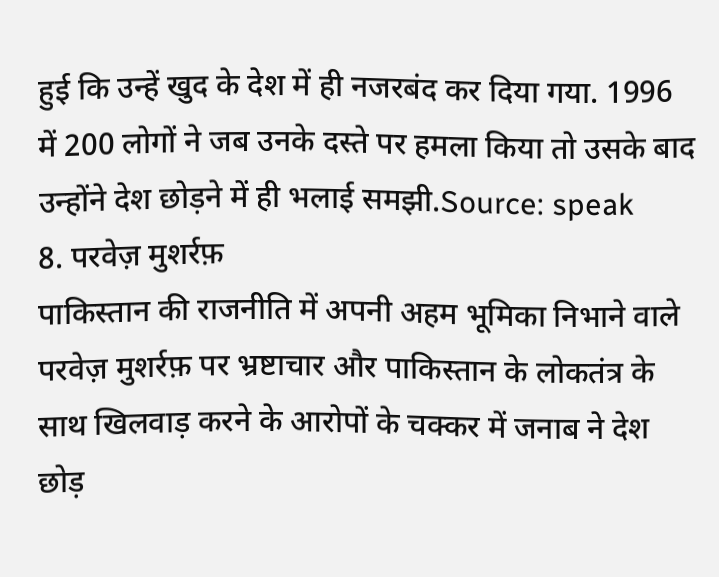हुई कि उन्हें खुद के देश में ही नजरबंद कर दिया गया. 1996 में 200 लोगों ने जब उनके दस्ते पर हमला किया तो उसके बाद उन्होंने देश छोड़ने में ही भलाई समझी.Source: speak
8. परवेज़ मुशर्रफ़
पाकिस्तान की राजनीति में अपनी अहम भूमिका निभाने वाले परवेज़ मुशर्रफ़ पर भ्रष्टाचार और पाकिस्तान के लोकतंत्र के साथ खिलवाड़ करने के आरोपों के चक्कर में जनाब ने देश छोड़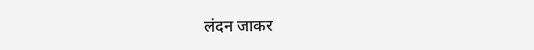लंदन जाकर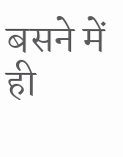बसने में ही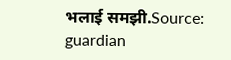भलाई समझी.Source: guardian